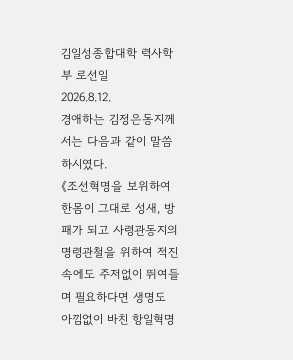김일성종합대학 력사학부 로선일
2026.8.12.
경애하는 김정은동지께서는 다음과 같이 말씀하시였다.
《조선혁명을 보위하여 한몸이 그대로 성새, 방패가 되고 사령관동지의 명령관철을 위하여 적진속에도 주저없이 뛰여들며 필요하다면 생명도 아낌없이 바친 항일혁명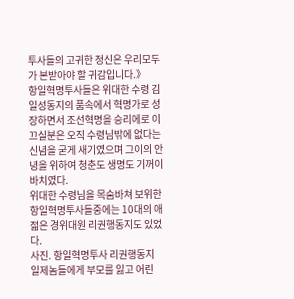투사들의 고귀한 정신은 우리모두가 본받아야 할 귀감입니다.》
항일혁명투사들은 위대한 수령 김일성동지의 품속에서 혁명가로 성장하면서 조선혁명을 승리에로 이끄실분은 오직 수령님밖에 없다는 신념을 굳게 새기였으며 그이의 안녕을 위하여 청춘도 생명도 기꺼이 바치였다.
위대한 수령님을 목숨바쳐 보위한 항일혁명투사들중에는 10대의 애젊은 경위대원 리권행동지도 있었다.
사진. 항일혁명투사 리권행동지
일제놈들에게 부모를 잃고 어린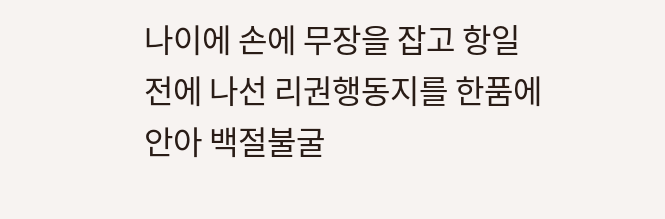나이에 손에 무장을 잡고 항일전에 나선 리권행동지를 한품에 안아 백절불굴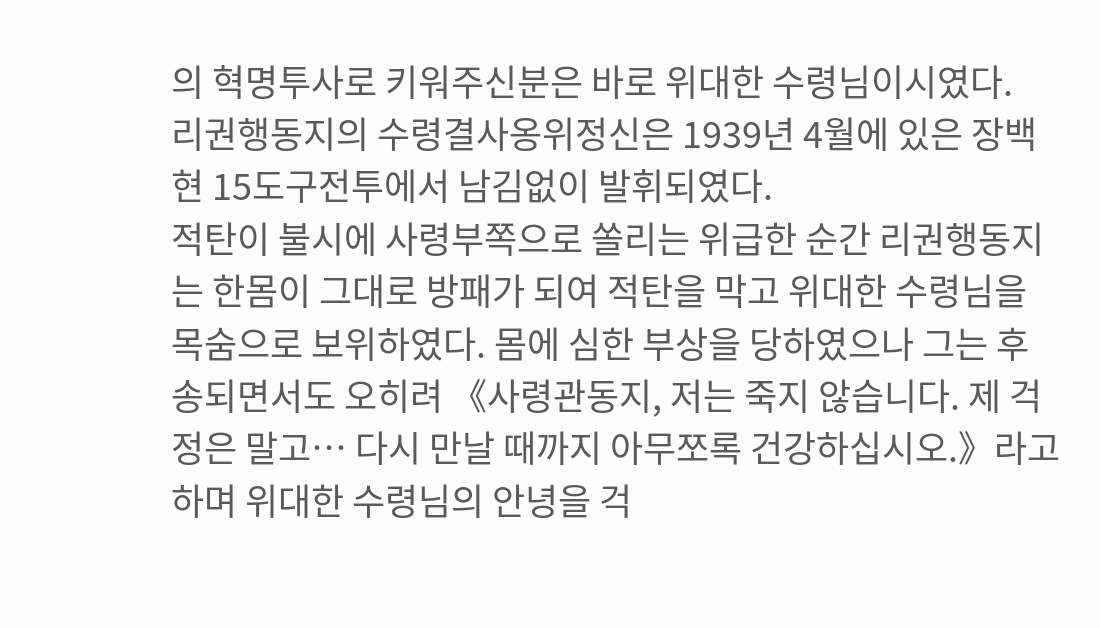의 혁명투사로 키워주신분은 바로 위대한 수령님이시였다.
리권행동지의 수령결사옹위정신은 1939년 4월에 있은 장백현 15도구전투에서 남김없이 발휘되였다.
적탄이 불시에 사령부쪽으로 쏠리는 위급한 순간 리권행동지는 한몸이 그대로 방패가 되여 적탄을 막고 위대한 수령님을 목숨으로 보위하였다. 몸에 심한 부상을 당하였으나 그는 후송되면서도 오히려 《사령관동지, 저는 죽지 않습니다. 제 걱정은 말고… 다시 만날 때까지 아무쪼록 건강하십시오.》라고 하며 위대한 수령님의 안녕을 걱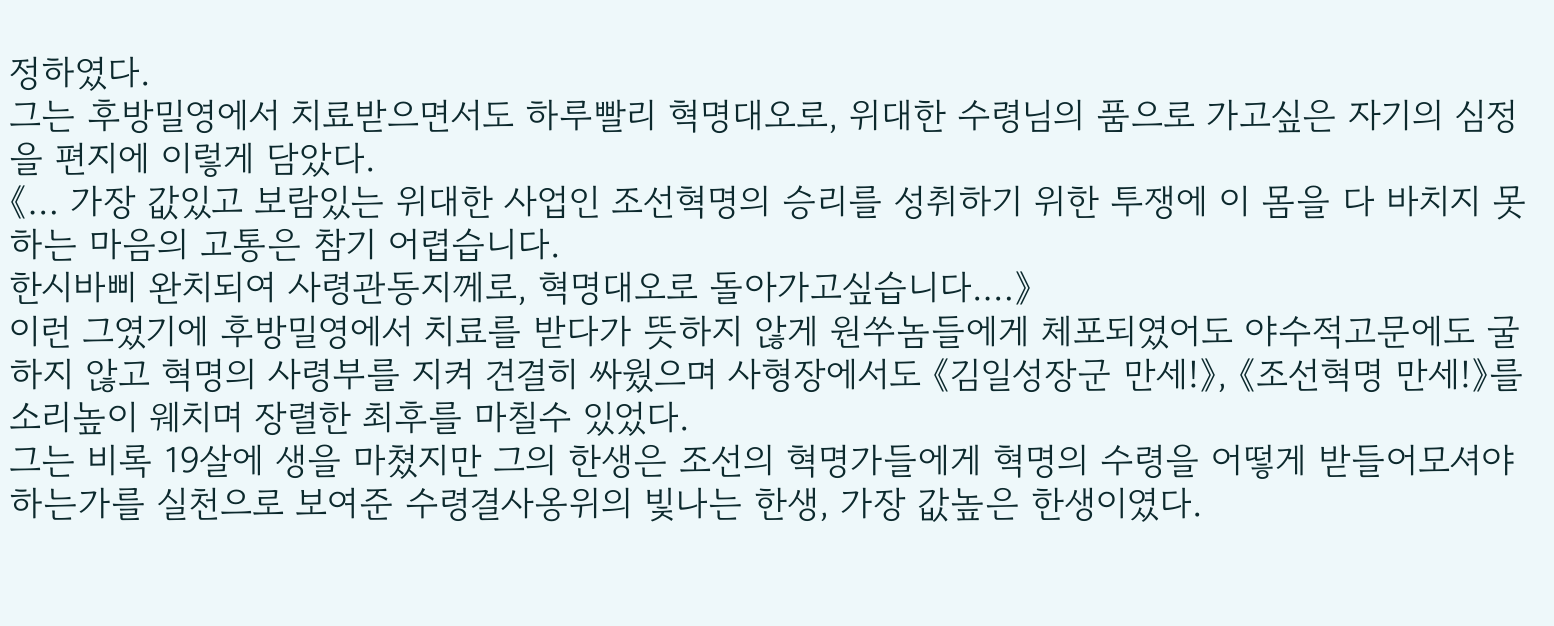정하였다.
그는 후방밀영에서 치료받으면서도 하루빨리 혁명대오로, 위대한 수령님의 품으로 가고싶은 자기의 심정을 편지에 이렇게 담았다.
《… 가장 값있고 보람있는 위대한 사업인 조선혁명의 승리를 성취하기 위한 투쟁에 이 몸을 다 바치지 못하는 마음의 고통은 참기 어렵습니다.
한시바삐 완치되여 사령관동지께로, 혁명대오로 돌아가고싶습니다.…》
이런 그였기에 후방밀영에서 치료를 받다가 뜻하지 않게 원쑤놈들에게 체포되였어도 야수적고문에도 굴하지 않고 혁명의 사령부를 지켜 견결히 싸웠으며 사형장에서도 《김일성장군 만세!》, 《조선혁명 만세!》를 소리높이 웨치며 장렬한 최후를 마칠수 있었다.
그는 비록 19살에 생을 마쳤지만 그의 한생은 조선의 혁명가들에게 혁명의 수령을 어떻게 받들어모셔야 하는가를 실천으로 보여준 수령결사옹위의 빛나는 한생, 가장 값높은 한생이였다.